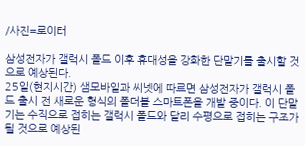/사진=로이터

삼성전자가 갤럭시 폴드 이후 휴대성을 강화한 단말기를 출시할 것으로 예상된다.
25일(현지시간) 샘모바일과 씨넷에 따르면 삼성전자가 갤럭시 폴드 출시 전 새로운 형식의 폴더블 스마트폰을 개발 중이다. 이 단말기는 수직으로 접히는 갤럭시 폴드와 달리 수평으로 접히는 구조가 될 것으로 예상된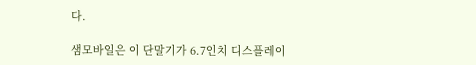다.

샘모바일은 이 단말기가 6.7인치 디스플레이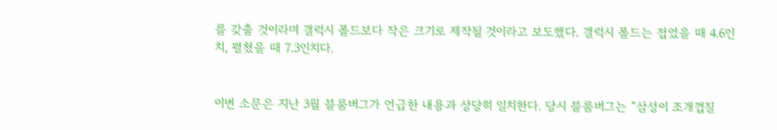를 갖출 것이라며 갤럭시 폴드보다 작은 크기로 제작될 것이라고 보도했다. 갤럭시 폴드는 접었을 때 4.6인치, 펼쳤을 때 7.3인치다.


이번 소문은 지난 3월 블룸버그가 언급한 내용과 상당히 일치한다. 당시 블룸버그는 “삼성이 조개껍질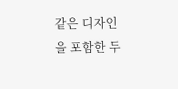같은 디자인을 포함한 두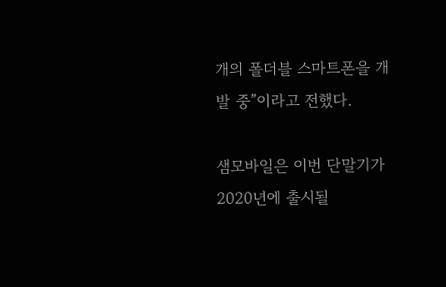개의 폴더블 스마트폰을 개발 중”이라고 전했다.

샘모바일은 이번 단말기가 2020년에 출시될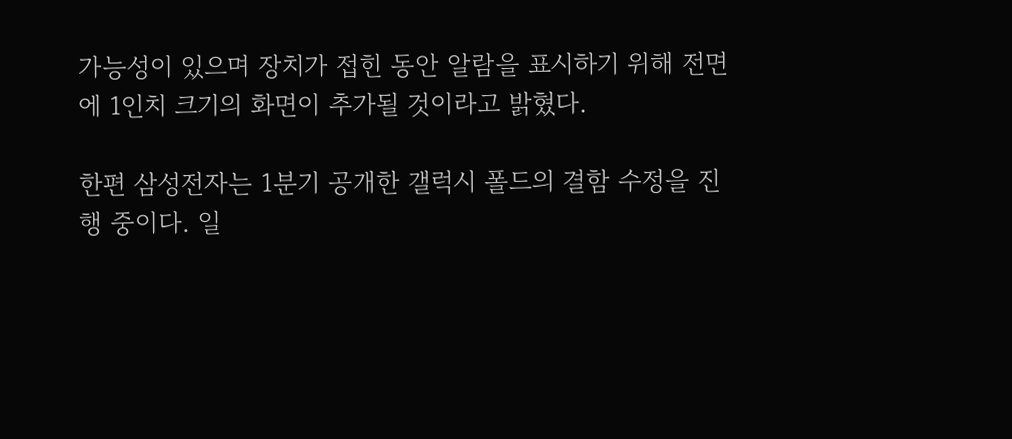가능성이 있으며 장치가 접힌 동안 알람을 표시하기 위해 전면에 1인치 크기의 화면이 추가될 것이라고 밝혔다.

한편 삼성전자는 1분기 공개한 갤럭시 폴드의 결함 수정을 진행 중이다. 일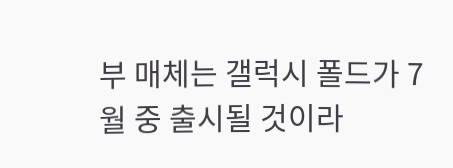부 매체는 갤럭시 폴드가 7월 중 출시될 것이라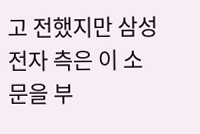고 전했지만 삼성전자 측은 이 소문을 부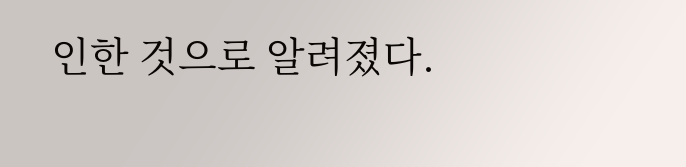인한 것으로 알려졌다.